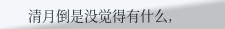清月倒是没觉得有什么,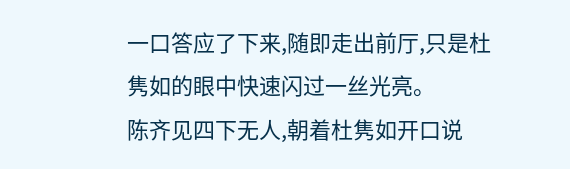一口答应了下来,随即走出前厅,只是杜隽如的眼中快速闪过一丝光亮。
陈齐见四下无人,朝着杜隽如开口说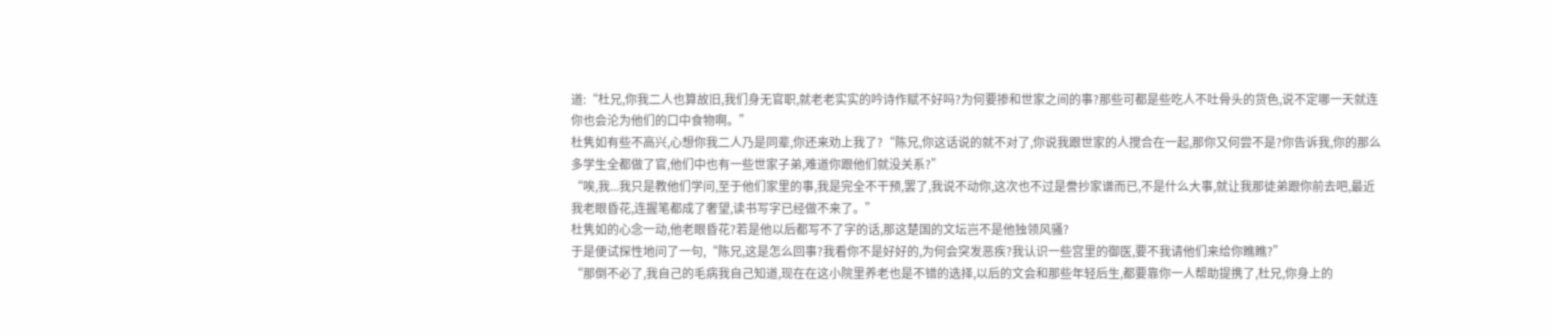道:“杜兄,你我二人也算故旧,我们身无官职,就老老实实的吟诗作赋不好吗?为何要掺和世家之间的事?那些可都是些吃人不吐骨头的货色,说不定哪一天就连你也会沦为他们的口中食物啊。”
杜隽如有些不高兴,心想你我二人乃是同辈,你还来劝上我了?“陈兄,你这话说的就不对了,你说我跟世家的人搅合在一起,那你又何尝不是?你告诉我,你的那么多学生全都做了官,他们中也有一些世家子弟,难道你跟他们就没关系?”
“唉,我...我只是教他们学问,至于他们家里的事,我是完全不干预,罢了,我说不动你,这次也不过是誊抄家谱而已,不是什么大事,就让我那徒弟跟你前去吧,最近我老眼昏花,连握笔都成了奢望,读书写字已经做不来了。”
杜隽如的心念一动,他老眼昏花?若是他以后都写不了字的话,那这楚国的文坛岂不是他独领风骚?
于是便试探性地问了一句,“陈兄,这是怎么回事?我看你不是好好的,为何会突发恶疾?我认识一些宫里的御医,要不我请他们来给你瞧瞧?”
“那倒不必了,我自己的毛病我自己知道,现在在这小院里养老也是不错的选择,以后的文会和那些年轻后生,都要靠你一人帮助提携了,杜兄,你身上的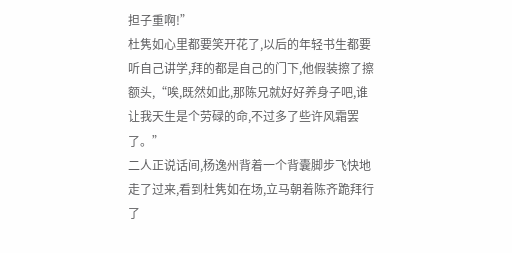担子重啊!”
杜隽如心里都要笑开花了,以后的年轻书生都要听自己讲学,拜的都是自己的门下,他假装擦了擦额头,“唉,既然如此,那陈兄就好好养身子吧,谁让我天生是个劳碌的命,不过多了些许风霜罢了。”
二人正说话间,杨逸州背着一个背囊脚步飞快地走了过来,看到杜隽如在场,立马朝着陈齐跪拜行了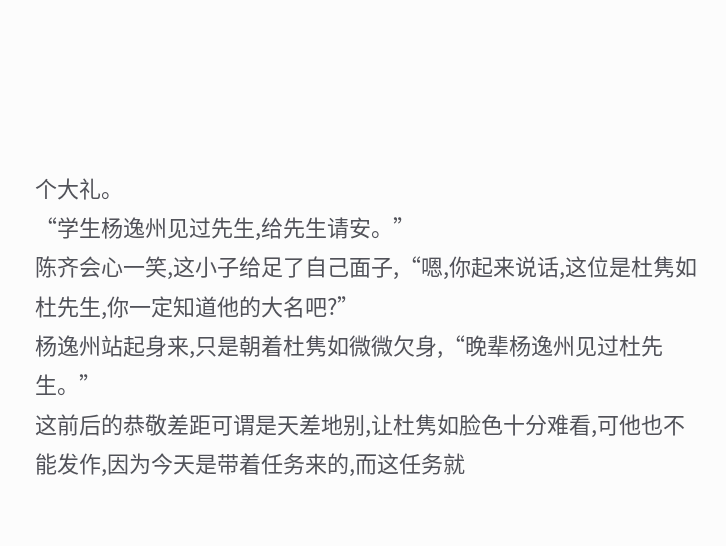个大礼。
“学生杨逸州见过先生,给先生请安。”
陈齐会心一笑,这小子给足了自己面子,“嗯,你起来说话,这位是杜隽如杜先生,你一定知道他的大名吧?”
杨逸州站起身来,只是朝着杜隽如微微欠身,“晚辈杨逸州见过杜先生。”
这前后的恭敬差距可谓是天差地别,让杜隽如脸色十分难看,可他也不能发作,因为今天是带着任务来的,而这任务就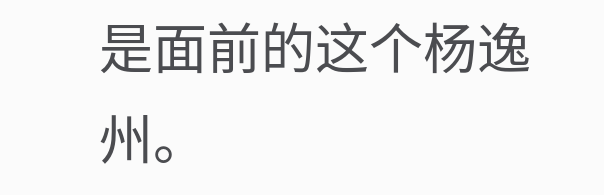是面前的这个杨逸州。